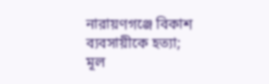নারায়ণগঞ্জে বিকাশ ব্যবসায়ীকে হত্যা; মূল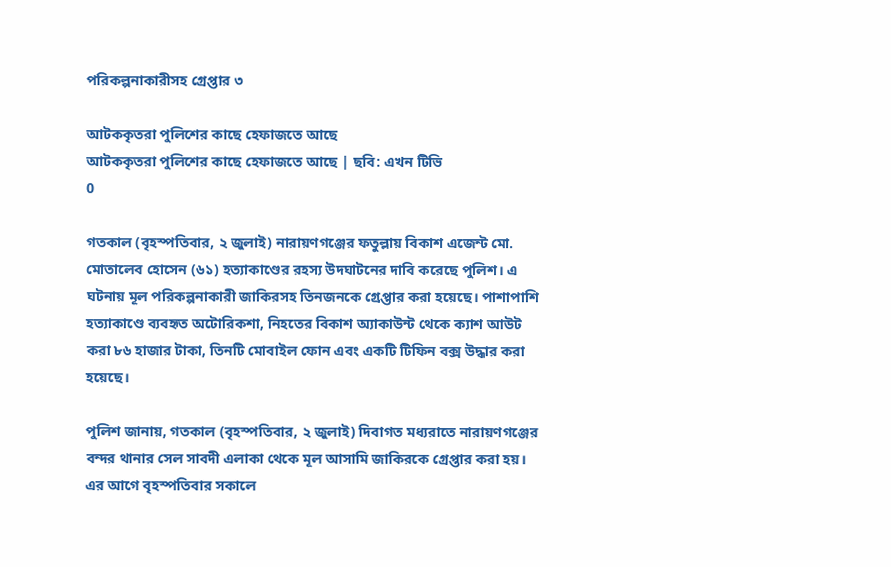পরিকল্পনাকারীসহ গ্রেপ্তার ৩

আটককৃতরা পুলিশের কাছে হেফাজতে আছে
আটককৃতরা পুলিশের কাছে হেফাজতে আছে | ছবি: এখন টিভি
0

গতকাল (বৃহস্পতিবার, ২ জুলাই) নারায়ণগঞ্জের ফতুল্লায় বিকাশ এজেন্ট মো. মোতালেব হোসেন (৬১) হত্যাকাণ্ডের রহস্য উদঘাটনের দাবি করেছে পুলিশ। এ ঘটনায় মূল পরিকল্পনাকারী জাকিরসহ তিনজনকে গ্রেপ্তার করা হয়েছে। পাশাপাশি হত্যাকাণ্ডে ব্যবহৃত অটোরিকশা, নিহতের বিকাশ অ্যাকাউন্ট থেকে ক্যাশ আউট করা ৮৬ হাজার টাকা, তিনটি মোবাইল ফোন এবং একটি টিফিন বক্স উদ্ধার করা হয়েছে।

পুলিশ জানায়, গতকাল (বৃহস্পতিবার, ২ জুলাই) দিবাগত মধ্যরাতে নারায়ণগঞ্জের বন্দর থানার সেল সাবদী এলাকা থেকে মূল আসামি জাকিরকে গ্রেপ্তার করা হয়। এর আগে বৃহস্পতিবার সকালে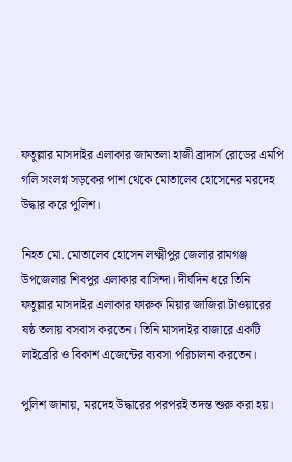ফতুল্লার মাসদাইর এলাকার জামতলা হাজী ব্রাদার্স রোডের এমপি গলি সংলগ্ন সড়কের পাশ থেকে মোতালেব হোসেনের মরদেহ উদ্ধার করে পুলিশ।

নিহত মো. মোতালেব হোসেন লক্ষ্মীপুর জেলার রামগঞ্জ উপজেলার শিবপুর এলাকার বাসিন্দা। দীর্ঘদিন ধরে তিনি ফতুল্লার মাসদাইর এলাকার ফারুক মিয়ার জাজিরা টাওয়ারের ষষ্ঠ তলায় বসবাস করতেন। তিনি মাসদাইর বাজারে একটি লাইব্রেরি ও বিকাশ এজেন্টের ব্যবসা পরিচালনা করতেন।

পুলিশ জানায়, মরদেহ উদ্ধারের পরপরই তদন্ত শুরু করা হয়।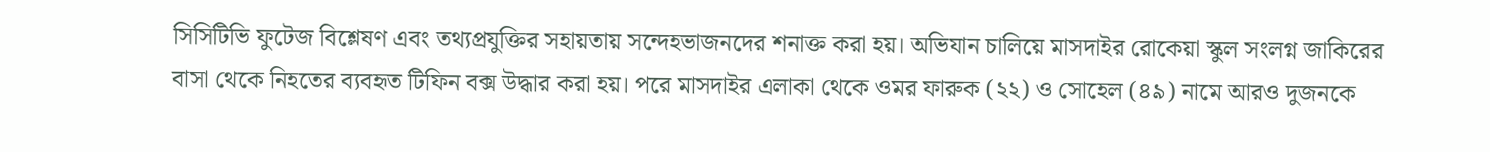সিসিটিভি ফুটেজ বিশ্লেষণ এবং তথ্যপ্রযুক্তির সহায়তায় সন্দেহভাজনদের শনাক্ত করা হয়। অভিযান চালিয়ে মাসদাইর রোকেয়া স্কুল সংলগ্ন জাকিরের বাসা থেকে নিহতের ব্যবহৃত টিফিন বক্স উদ্ধার করা হয়। পরে মাসদাইর এলাকা থেকে ওমর ফারুক (২২) ও সোহেল (৪৯) নামে আরও দুজনকে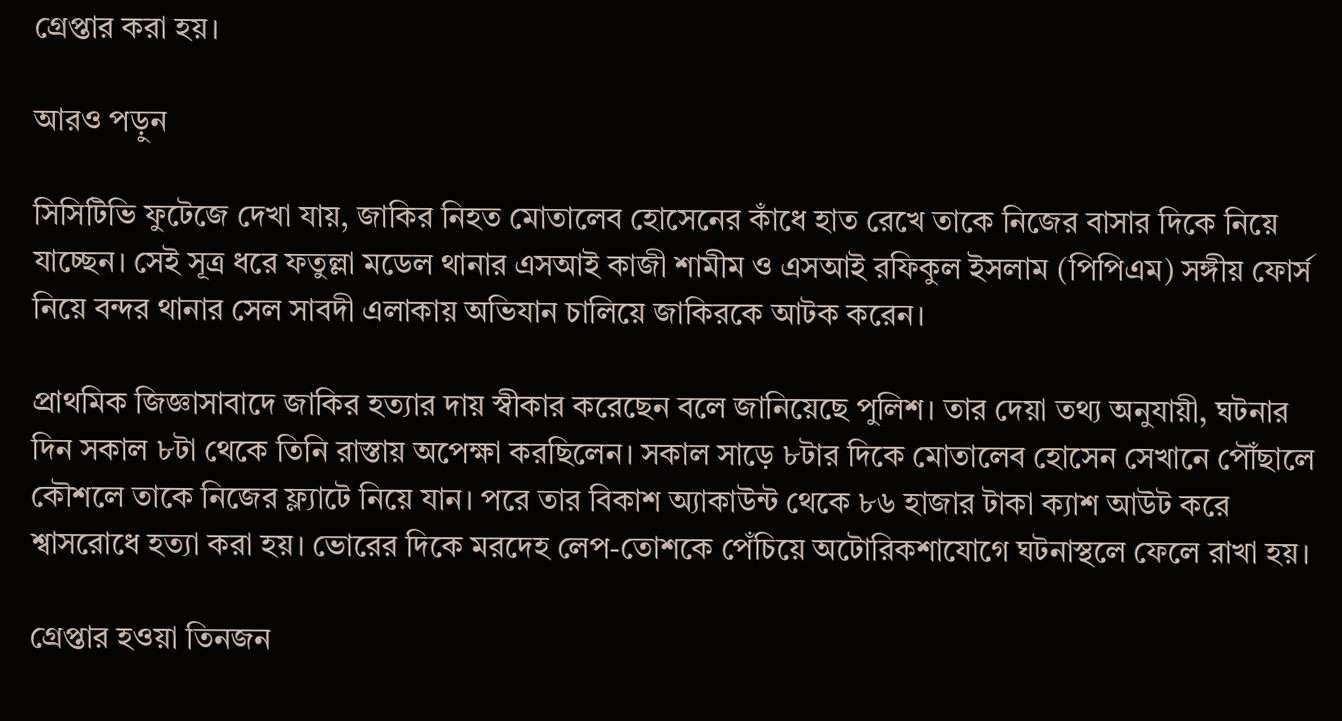গ্রেপ্তার করা হয়।

আরও পড়ুন

সিসিটিভি ফুটেজে দেখা যায়, জাকির নিহত মোতালেব হোসেনের কাঁধে হাত রেখে তাকে নিজের বাসার দিকে নিয়ে যাচ্ছেন। সেই সূত্র ধরে ফতুল্লা মডেল থানার এসআই কাজী শামীম ও এসআই রফিকুল ইসলাম (পিপিএম) সঙ্গীয় ফোর্স নিয়ে বন্দর থানার সেল সাবদী এলাকায় অভিযান চালিয়ে জাকিরকে আটক করেন।

প্রাথমিক জিজ্ঞাসাবাদে জাকির হত্যার দায় স্বীকার করেছেন বলে জানিয়েছে পুলিশ। তার দেয়া তথ্য অনুযায়ী, ঘটনার দিন সকাল ৮টা থেকে তিনি রাস্তায় অপেক্ষা করছিলেন। সকাল সাড়ে ৮টার দিকে মোতালেব হোসেন সেখানে পৌঁছালে কৌশলে তাকে নিজের ফ্ল্যাটে নিয়ে যান। পরে তার বিকাশ অ্যাকাউন্ট থেকে ৮৬ হাজার টাকা ক্যাশ আউট করে শ্বাসরোধে হত্যা করা হয়। ভোরের দিকে মরদেহ লেপ-তোশকে পেঁচিয়ে অটোরিকশাযোগে ঘটনাস্থলে ফেলে রাখা হয়।

গ্রেপ্তার হওয়া তিনজন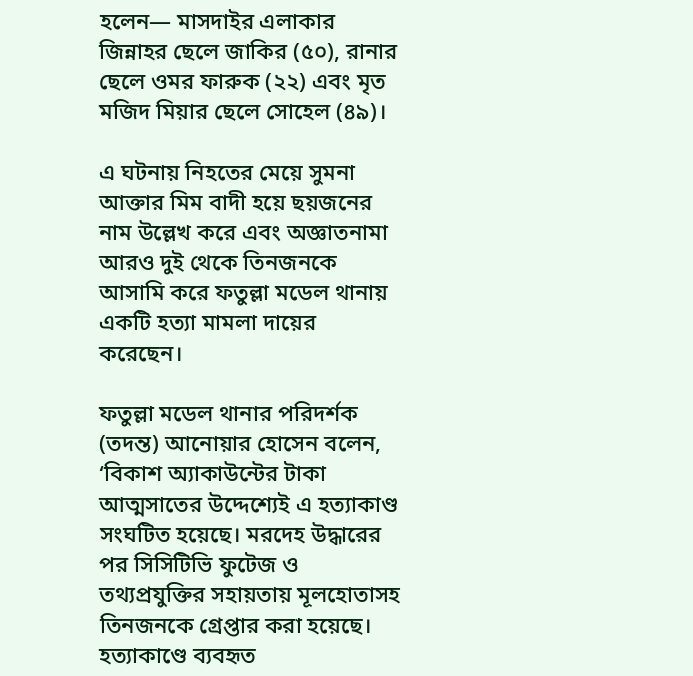হলেন— মাসদাইর এলাকার জিন্নাহর ছেলে জাকির (৫০), রানার ছেলে ওমর ফারুক (২২) এবং মৃত মজিদ মিয়ার ছেলে সোহেল (৪৯)।

এ ঘটনায় নিহতের মেয়ে সুমনা আক্তার মিম বাদী হয়ে ছয়জনের নাম উল্লেখ করে এবং অজ্ঞাতনামা আরও দুই থেকে তিনজনকে আসামি করে ফতুল্লা মডেল থানায় একটি হত্যা মামলা দায়ের করেছেন।

ফতুল্লা মডেল থানার পরিদর্শক (তদন্ত) আনোয়ার হোসেন বলেন, ‘বিকাশ অ্যাকাউন্টের টাকা আত্মসাতের উদ্দেশ্যেই এ হত্যাকাণ্ড সংঘটিত হয়েছে। মরদেহ উদ্ধারের পর সিসিটিভি ফুটেজ ও তথ্যপ্রযুক্তির সহায়তায় মূলহোতাসহ তিনজনকে গ্রেপ্তার করা হয়েছে। হত্যাকাণ্ডে ব্যবহৃত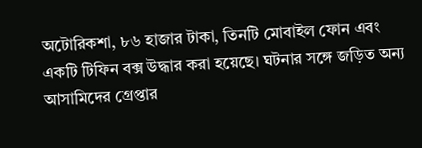অটোরিকশা, ৮৬ হাজার টাকা, তিনটি মোবাইল ফোন এবং একটি টিফিন বক্স উদ্ধার করা হয়েছে। ঘটনার সঙ্গে জড়িত অন্য আসামিদের গ্রেপ্তার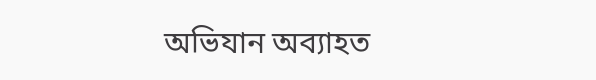অভিযান অব্যাহত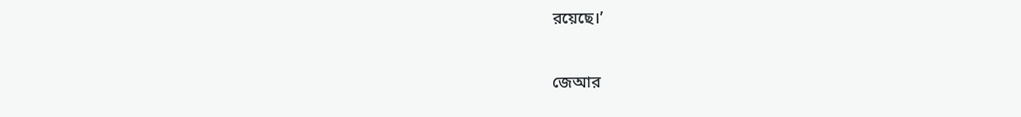রয়েছে।’

জেআর